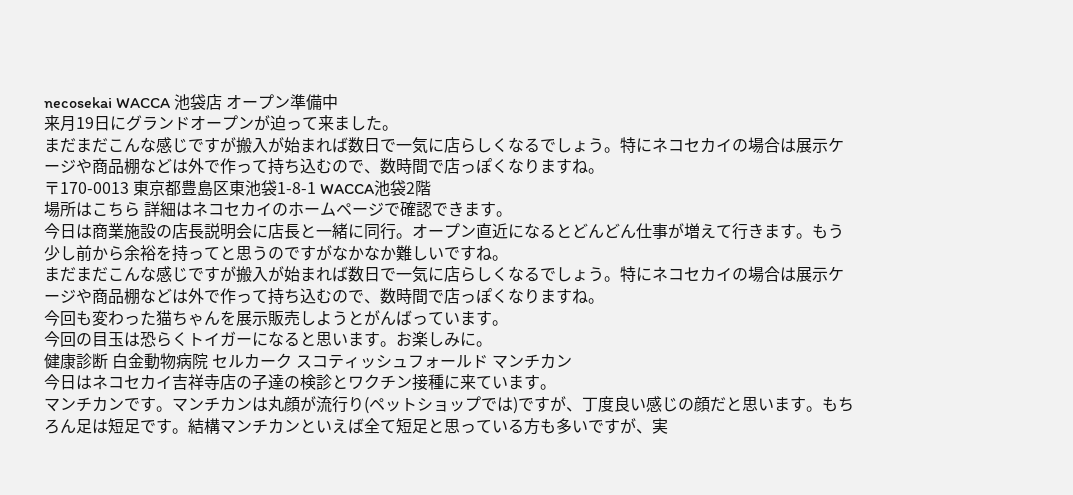necosekai WACCA 池袋店 オープン準備中
来月19日にグランドオープンが迫って来ました。
まだまだこんな感じですが搬入が始まれば数日で一気に店らしくなるでしょう。特にネコセカイの場合は展示ケージや商品棚などは外で作って持ち込むので、数時間で店っぽくなりますね。
〒170-0013 東京都豊島区東池袋1-8-1 WACCA池袋2階
場所はこちら 詳細はネコセカイのホームページで確認できます。
今日は商業施設の店長説明会に店長と一緒に同行。オープン直近になるとどんどん仕事が増えて行きます。もう少し前から余裕を持ってと思うのですがなかなか難しいですね。
まだまだこんな感じですが搬入が始まれば数日で一気に店らしくなるでしょう。特にネコセカイの場合は展示ケージや商品棚などは外で作って持ち込むので、数時間で店っぽくなりますね。
今回も変わった猫ちゃんを展示販売しようとがんばっています。
今回の目玉は恐らくトイガーになると思います。お楽しみに。
健康診断 白金動物病院 セルカーク スコティッシュフォールド マンチカン
今日はネコセカイ吉祥寺店の子達の検診とワクチン接種に来ています。
マンチカンです。マンチカンは丸顔が流行り(ペットショップでは)ですが、丁度良い感じの顔だと思います。もちろん足は短足です。結構マンチカンといえば全て短足と思っている方も多いですが、実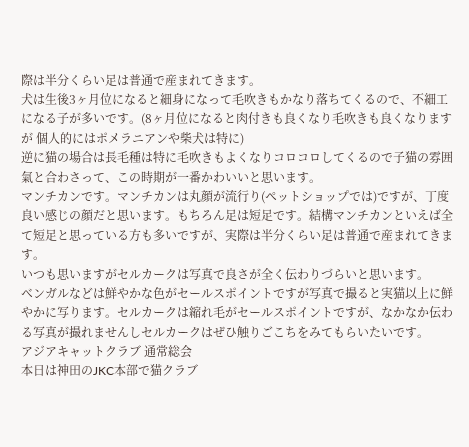際は半分くらい足は普通で産まれてきます。
犬は生後3ヶ月位になると細身になって毛吹きもかなり落ちてくるので、不細工になる子が多いです。(8ヶ月位になると肉付きも良くなり毛吹きも良くなりますが 個人的にはポメラニアンや柴犬は特に)
逆に猫の場合は長毛種は特に毛吹きもよくなりコロコロしてくるので子猫の雰囲氣と合わさって、この時期が一番かわいいと思います。
マンチカンです。マンチカンは丸顔が流行り(ペットショップでは)ですが、丁度良い感じの顔だと思います。もちろん足は短足です。結構マンチカンといえば全て短足と思っている方も多いですが、実際は半分くらい足は普通で産まれてきます。
いつも思いますがセルカークは写真で良さが全く伝わりづらいと思います。
ベンガルなどは鮮やかな色がセールスポイントですが写真で撮ると実猫以上に鮮やかに写ります。セルカークは縮れ毛がセールスポイントですが、なかなか伝わる写真が撮れませんしセルカークはぜひ触りごこちをみてもらいたいです。
アジアキャットクラブ 通常総会
本日は神田のJKC本部で猫クラブ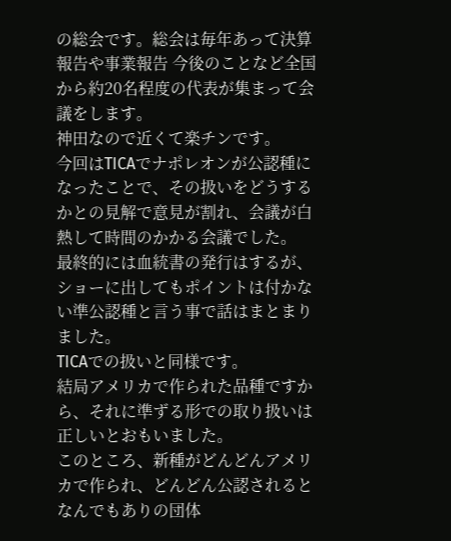の総会です。総会は毎年あって決算報告や事業報告 今後のことなど全国から約20名程度の代表が集まって会議をします。
神田なので近くて楽チンです。
今回はTICAでナポレオンが公認種になったことで、その扱いをどうするかとの見解で意見が割れ、会議が白熱して時間のかかる会議でした。
最終的には血統書の発行はするが、ショーに出してもポイントは付かない準公認種と言う事で話はまとまりました。
TICAでの扱いと同様です。
結局アメリカで作られた品種ですから、それに準ずる形での取り扱いは正しいとおもいました。
このところ、新種がどんどんアメリカで作られ、どんどん公認されるとなんでもありの団体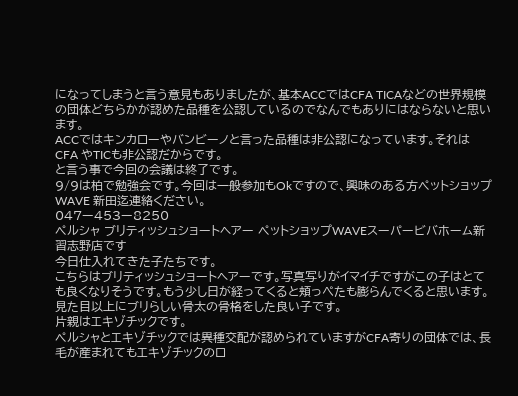になってしまうと言う意見もありましたが、基本ACCではCFA TICAなどの世界規模の団体どちらかが認めた品種を公認しているのでなんでもありにはならないと思います。
ACCではキンカローやバンビーノと言った品種は非公認になっています。それはCFA やTICも非公認だからです。
と言う事で今回の会議は終了です。
9/9は柏で勉強会です。今回は一般参加もOkですので、興味のある方ペットショップWAVE 新田迄連絡ください。
047ー453ー8250
ペルシャ ブリティッシュショートヘアー ペットショップWAVEスーパービバホーム新習志野店です
今日仕入れてきた子たちです。
こちらはブリティッシュショートヘアーです。写真写りがイマイチですがこの子はとても良くなりそうです。もう少し日が経ってくると頬っぺたも膨らんでくると思います。見た目以上にブリらしい骨太の骨格をした良い子です。
片親はエキゾチックです。
ペルシャとエキゾチックでは異種交配が認められていますがCFA寄りの団体では、長毛が産まれてもエキゾチックのロ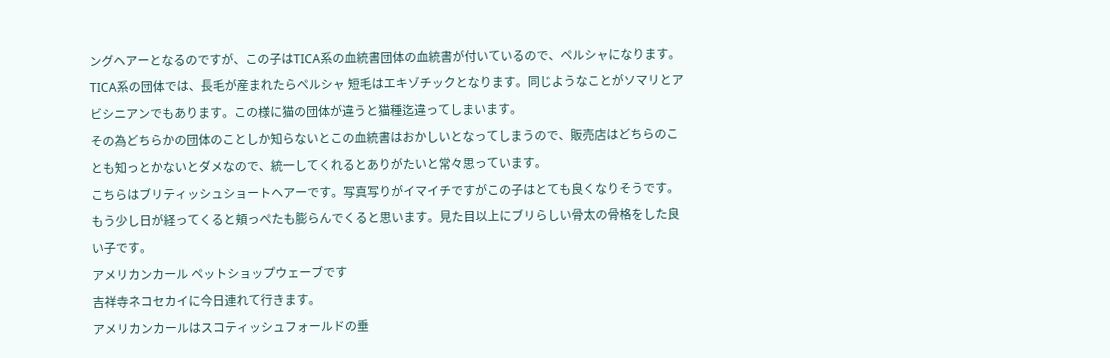ングヘアーとなるのですが、この子はTICA系の血統書団体の血統書が付いているので、ペルシャになります。TICA系の団体では、長毛が産まれたらペルシャ 短毛はエキゾチックとなります。同じようなことがソマリとアビシニアンでもあります。この様に猫の団体が違うと猫種迄違ってしまいます。
その為どちらかの団体のことしか知らないとこの血統書はおかしいとなってしまうので、販売店はどちらのことも知っとかないとダメなので、統一してくれるとありがたいと常々思っています。
こちらはブリティッシュショートヘアーです。写真写りがイマイチですがこの子はとても良くなりそうです。もう少し日が経ってくると頬っぺたも膨らんでくると思います。見た目以上にブリらしい骨太の骨格をした良い子です。
アメリカンカール ペットショップウェーブです
吉祥寺ネコセカイに今日連れて行きます。
アメリカンカールはスコティッシュフォールドの垂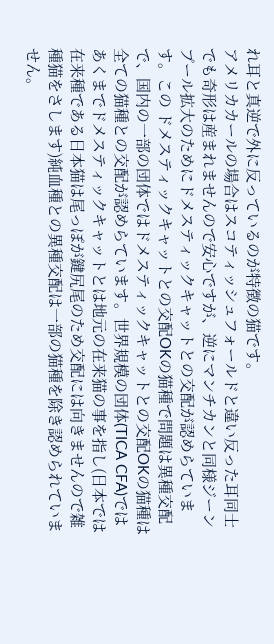れ耳と真逆で外に反っているのが特徴の猫です。
アメリカカールの場合はスコティッシュフォールドと違い反った耳同士でも奇形は産まれませんので安心ですが、逆にマンチカンと同様ジーンプール拡大のためにドメスティックキャットとの交配が認めらています。この ドメスティックキャットとの交配OKの猫種で問題は異種交配で、国内の一部の団体ではドメスティックキャットとの交配OKの猫種は全ての猫種との交配が認めらています。世界規模の団体(TICA CFA)ではあくまでドメスティックキャットとは地元の在来猫の事を指し(日本では在来種である日本猫は尾っぽが鍵尻尾のため交配には向きませんので雑種猫をさします)純血種との異種交配は一部の猫種を除き認められていません。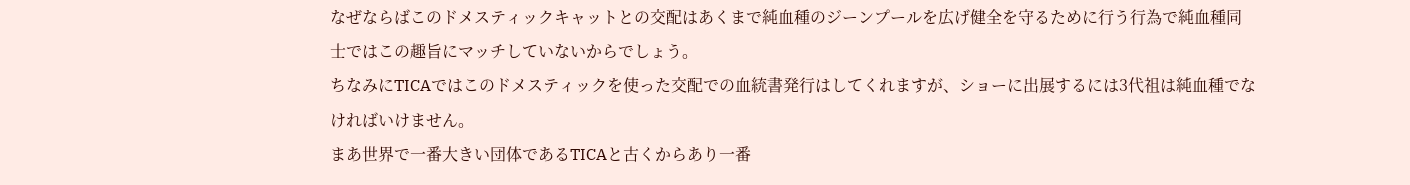なぜならばこのドメスティックキャットとの交配はあくまで純血種のジーンプールを広げ健全を守るために行う行為で純血種同士ではこの趣旨にマッチしていないからでしょう。
ちなみにTICAではこのドメスティックを使った交配での血統書発行はしてくれますが、ショーに出展するには3代祖は純血種でなければいけません。
まあ世界で一番大きい団体であるTICAと古くからあり一番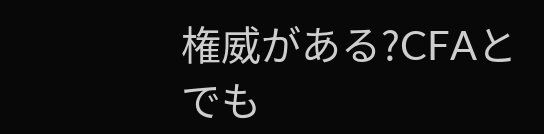権威がある?CFAとでも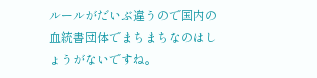ルールがだいぶ違うので国内の血統書団体でまちまちなのはしょうがないですね。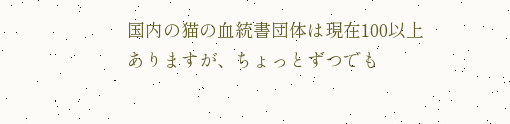国内の猫の血統書団体は現在100以上ありますが、ちょっとずつでも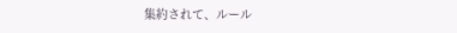集約されて、ルール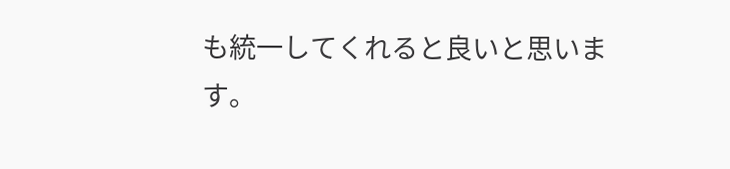も統一してくれると良いと思います。